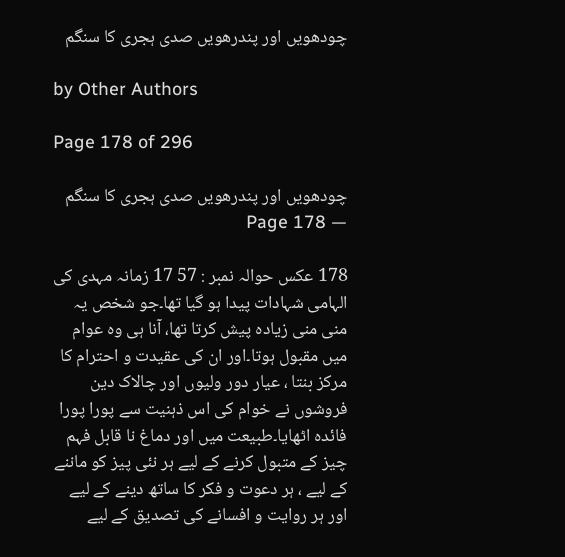چودھویں اور پندرھویں صدی ہجری کا سنگم

by Other Authors

Page 178 of 296

چودھویں اور پندرھویں صدی ہجری کا سنگم — Page 178

178 عکس حوالہ نمبر : 57 17 زمانہ مہدی کی الہامی شہادات پیدا ہو گیا تھا۔جو شخص یہ منی منی زیادہ پیش کرتا تھا، آنا ہی وہ عوام میں مقبول ہوتا۔اور ان کی عقیدت و احترام کا مرکز بنتا ، عیار دور ولیوں اور چالاک دین فروشوں نے خوام کی اس ذہنیت سے پورا پورا فائدہ اٹھایا۔طبیعت میں اور دماغ نا قابل فہم چیز کے متبول کرنے کے لیے ہر نئی پیز کو ماننے کے لیے ، ہر دعوت و فکر کا ساتھ دینے کے لیے اور ہر روایت و افسانے کی تصدیق کے لیے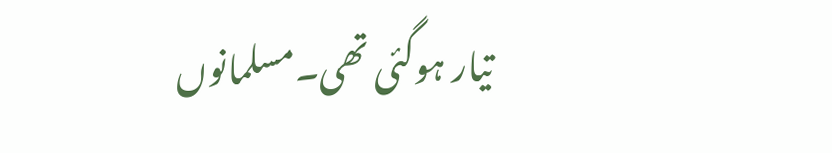تیار ہوگئی تھی۔مسلمانوں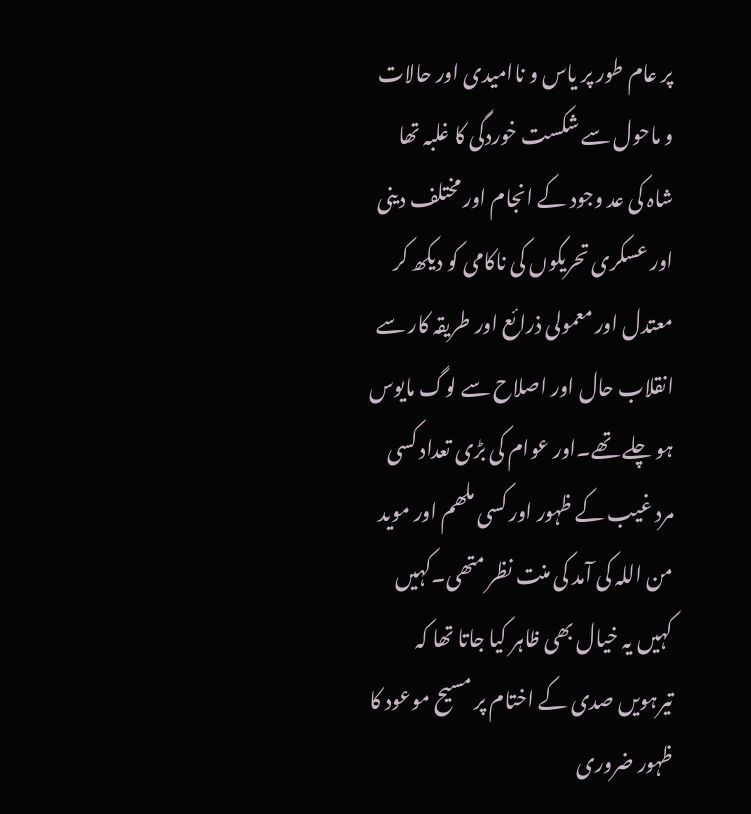پر عام طور پر یاس و ناامیدی اور حالات و ماحول سے شکست خوردگی کا غلبہ تھا شاہ کی عد وجود کے انجام اور مختلف دینی اور عسکری تحریکوں کی ناکامی کو دیکھ کر معتدل اور معمولی ذرائع اور طریقہ کار سے انقلاب حال اور اصلاح سے لوگ مایوس ہو چلے تھے۔اور عوام کی بڑی تعداد کسی مرد غیب کے ظہور اور کسی ملھم اور موید من اللہ کی آمد کی منت نظر متھی۔کہیں کہیں یہ خیال بھی ظاہر کیا جاتا تھا کہ تیرہویں صدی کے اختام پر مسیح موعود کا ظہور ضروری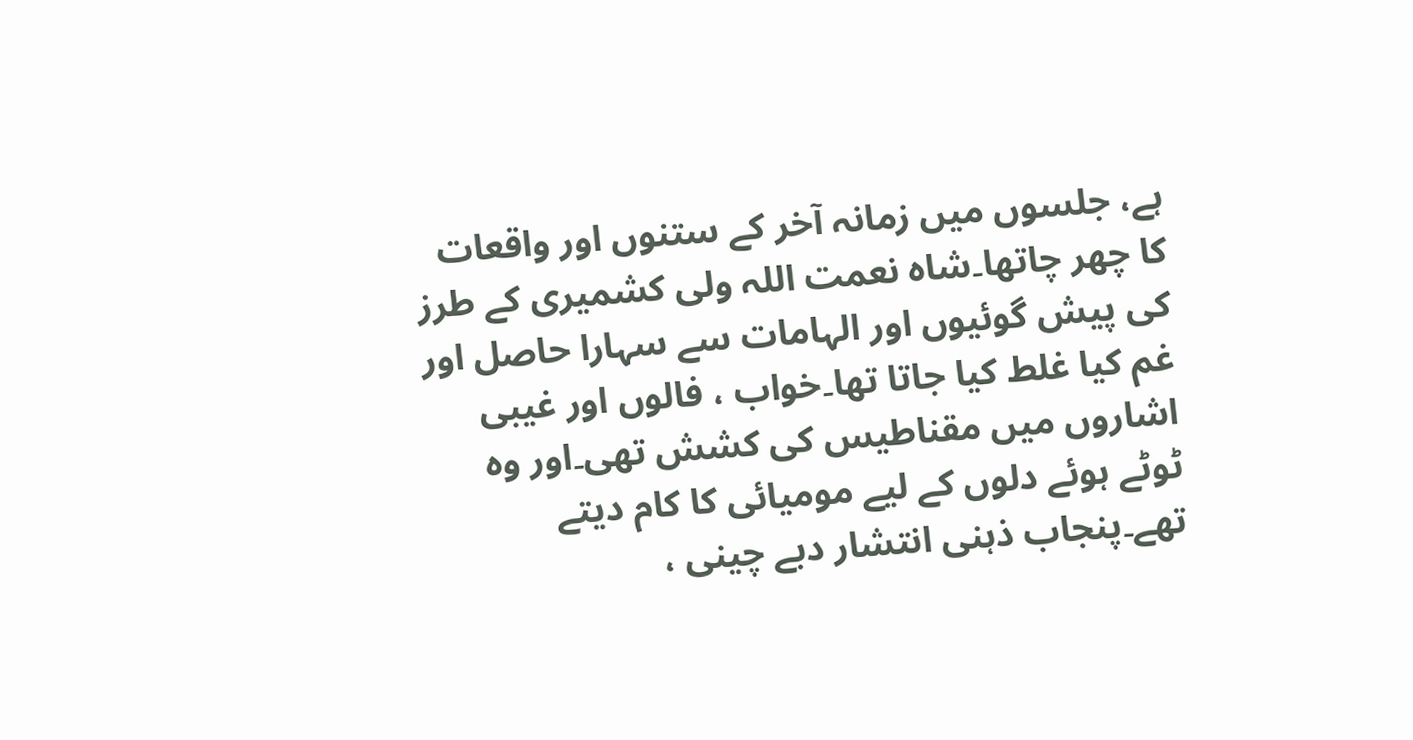ہے، جلسوں میں زمانہ آخر کے ستنوں اور واقعات کا چھر چاتھا۔شاہ نعمت اللہ ولی کشمیری کے طرز کی پیش گوئیوں اور الہامات سے سہارا حاصل اور غم کیا غلط کیا جاتا تھا۔خواب ، فالوں اور غیبی اشاروں میں مقناطیس کی کشش تھی۔اور وہ ٹوٹے ہوئے دلوں کے لیے مومیائی کا کام دیتے تھے۔پنجاب ذہنی انتشار دبے چینی ،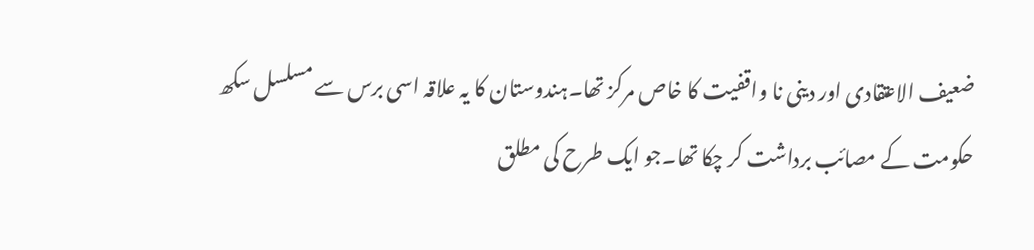ضعیف الاعتقادی اور دینی نا واقفیت کا خاص مرکز تھا۔ہندوستان کا یہ علاقہ اسی برس سے مسلسل سکھ حکومت کے مصائب برداشت کر چکا تھا۔جو ایک طرح کی مطلق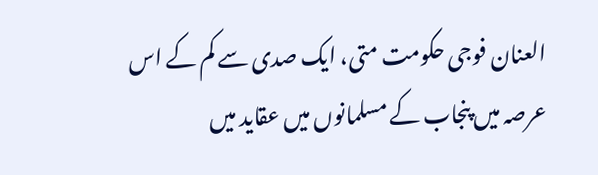العنان فوجی حکومت متی، ایک صدی سے کم کے اس عرصہ میں پنجاب کے مسلمانوں میں عقاید میں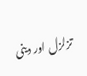تزلزل اور دینی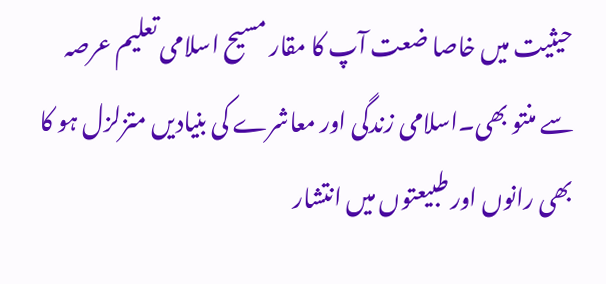حیثیت میں خاصا ضعت آپ کا مقار مسیح اسلامی تعلیم عرصہ سے منتو بھی۔اسلامی زندگی اور معاشرے کی بنیادیں متزلزل ہو کا بھی رانوں اور طبیعتوں میں انتشار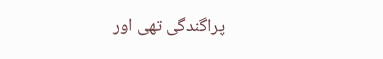پراگندگی تھی اور